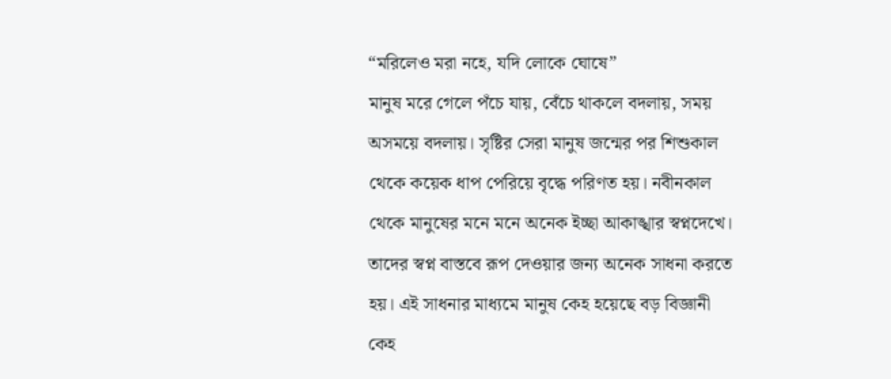“মরিলেও মরা নহে, যদি লোকে ঘোষে”
মানুষ মরে গেলে পঁচে যায়, বেঁচে থাকলে বদলায়, সময় অসময়ে বদলায়। সৃষ্টির সেরা মানুষ জন্মের পর শিশুকাল থেকে কয়েক ধাপ পেরিয়ে বৃদ্ধে পরিণত হয়। নবীনকাল থেকে মানুষের মনে মনে অনেক ইচ্ছা আকাঙ্খার স্বপ্নদেখে। তাদের স্বপ্ন বাস্তবে রূপ দেওয়ার জন্য অনেক সাধনা করতে হয়। এই সাধনার মাধ্যমে মানুষ কেহ হয়েছে বড় বিজ্ঞানী কেহ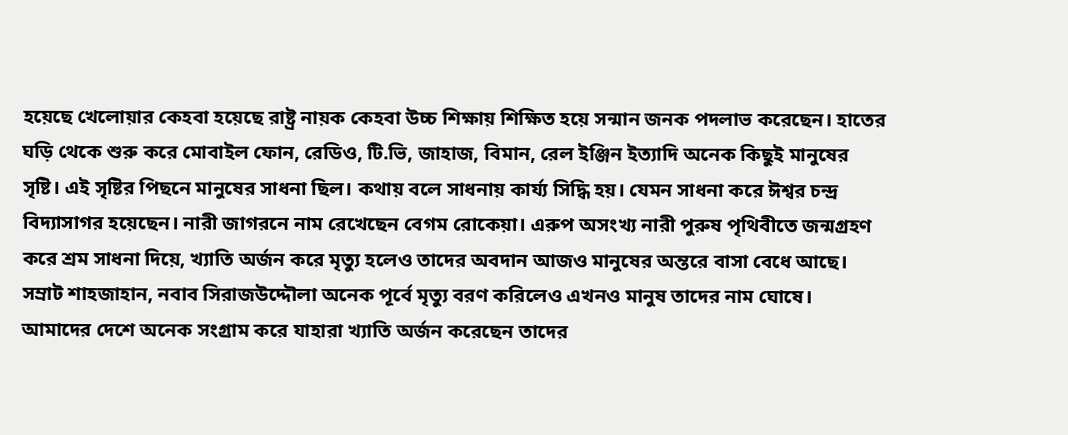হয়েছে খেলোয়ার কেহবা হয়েছে রাষ্ট্র নায়ক কেহবা উচ্চ শিক্ষায় শিক্ষিত হয়ে সন্মান জনক পদলাভ করেছেন। হাতের ঘড়ি থেকে শুরু করে মোবাইল ফোন, রেডিও, টি.ভি, জাহাজ, বিমান, রেল ইঞ্জিন ইত্যাদি অনেক কিছুই মানুষের সৃষ্টি। এই সৃষ্টির পিছনে মানুষের সাধনা ছিল। কথায় বলে সাধনায় কার্য্য সিদ্ধি হয়। যেমন সাধনা করে ঈশ্বর চন্দ্র বিদ্যাসাগর হয়েছেন। নারী জাগরনে নাম রেখেছেন বেগম রোকেয়া। এরুপ অসংখ্য নারী পুরুষ পৃথিবীতে জন্মগ্রহণ করে শ্রম সাধনা দিয়ে, খ্যাতি অর্জন করে মৃত্যু হলেও তাদের অবদান আজও মানুষের অন্তরে বাসা বেধে আছে। সম্রাট শাহজাহান, নবাব সিরাজউদ্দৌলা অনেক পূর্বে মৃত্যু বরণ করিলেও এখনও মানুষ তাদের নাম ঘোষে। আমাদের দেশে অনেক সংগ্রাম করে যাহারা খ্যাতি অর্জন করেছেন তাদের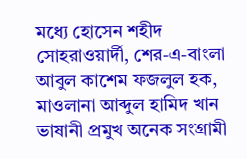মধ্যে হোসেন শহীদ সোহরাওয়ার্দী, শের-এ-বাংলা আবুল কাশেম ফজলুল হক, মাওলানা আব্দুল হামিদ খান ভাষানী প্রমুখ অনেক সংগ্রামী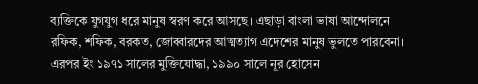ব্যক্তিকে যুগযুগ ধরে মানুষ স্বরণ করে আসছে। এছাড়া বাংলা ভাষা আন্দোলনে রফিক, শফিক, বরকত, জোব্বারদের আত্মত্যাগ এদেশের মানুষ ভুলতে পারবেনা। এরপর ইং ১৯৭১ সালের মুক্তিযোদ্ধা, ১৯৯০ সালে নূর হোসেন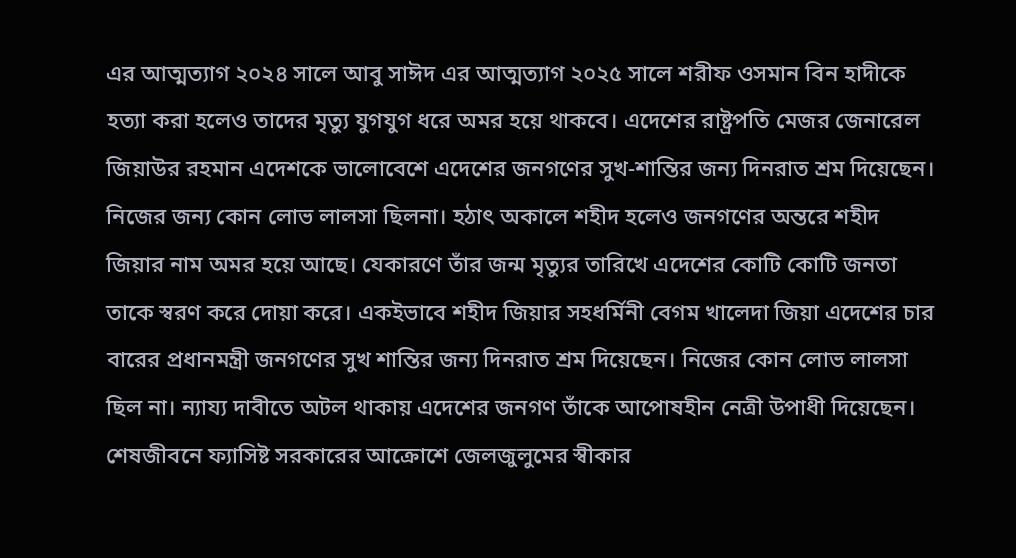এর আত্মত্যাগ ২০২৪ সালে আবু সাঈদ এর আত্মত্যাগ ২০২৫ সালে শরীফ ওসমান বিন হাদীকে হত্যা করা হলেও তাদের মৃত্যু যুগযুগ ধরে অমর হয়ে থাকবে। এদেশের রাষ্ট্রপতি মেজর জেনারেল জিয়াউর রহমান এদেশকে ভালোবেশে এদেশের জনগণের সুখ-শান্তির জন্য দিনরাত শ্রম দিয়েছেন। নিজের জন্য কোন লোভ লালসা ছিলনা। হঠাৎ অকালে শহীদ হলেও জনগণের অন্তরে শহীদ জিয়ার নাম অমর হয়ে আছে। যেকারণে তাঁর জন্ম মৃত্যুর তারিখে এদেশের কোটি কোটি জনতা তাকে স্বরণ করে দোয়া করে। একইভাবে শহীদ জিয়ার সহধর্মিনী বেগম খালেদা জিয়া এদেশের চার বারের প্রধানমন্ত্রী জনগণের সুখ শান্তির জন্য দিনরাত শ্রম দিয়েছেন। নিজের কোন লোভ লালসা ছিল না। ন্যায্য দাবীতে অটল থাকায় এদেশের জনগণ তাঁকে আপোষহীন নেত্রী উপাধী দিয়েছেন। শেষজীবনে ফ্যাসিষ্ট সরকারের আক্রোশে জেলজুলুমের স্বীকার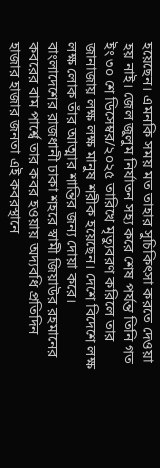হয়েছেন। এমনকি সময় মত তাহার সুচিকিৎসা করতে দেওয়া হয় নাই। জেল জুলুম নির্যাতন সহ্য করে শেষ পর্যন্ত তিনি গত ইং ৩০ শে ডিসেম্বর/২০২৫ তারিখে মৃত্যুবরণ করিলে তার জানাজায় লক্ষ লক্ষ মানুষ শরীক হয়েছেন। দেশে বিদেশে লক্ষ লক্ষ লোক তাঁর আত্মার শান্তির জন্য দোয়া করে। বাংলাদেশের রাজধানী ঢাকা শহরে স্বামী জিয়াউর রহমানের কবরের বাম পার্শ্বে তার কবর হওয়ায় অদ্যবধি প্রতিদিন হাজার হাজার জনতা এই কবরস্থানে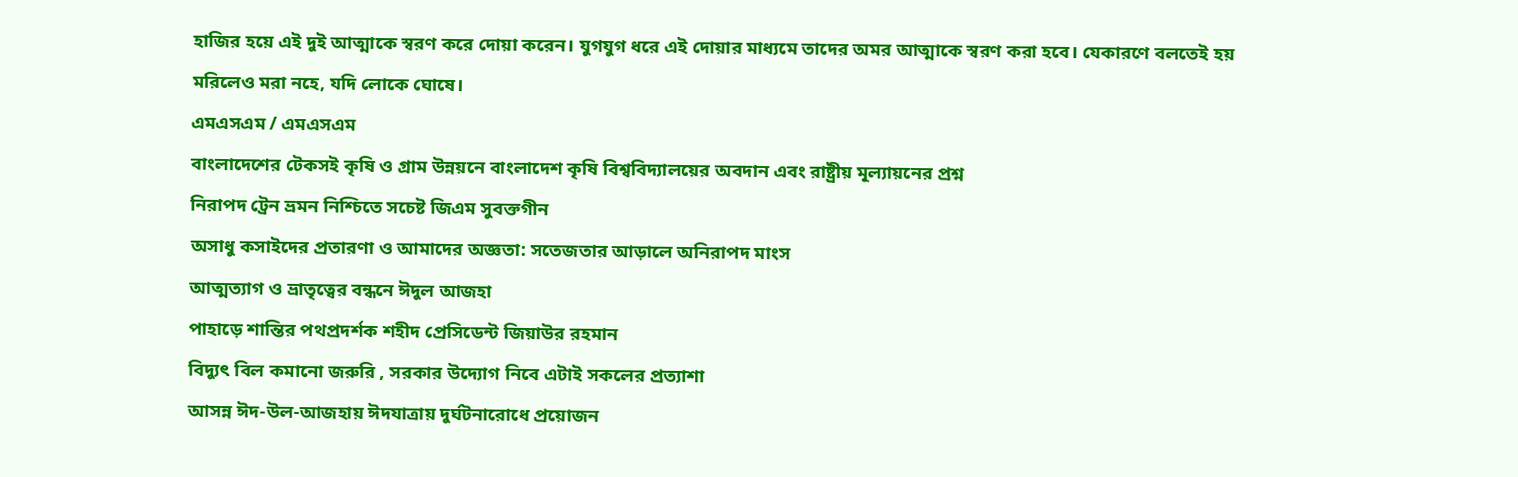হাজির হয়ে এই দুই আত্মাকে স্বরণ করে দোয়া করেন। যুগযুগ ধরে এই দোয়ার মাধ্যমে তাদের অমর আত্মাকে স্বরণ করা হবে। যেকারণে বলতেই হয় মরিলেও মরা নহে, যদি লোকে ঘোষে।
এমএসএম / এমএসএম
বাংলাদেশের টেকসই কৃষি ও গ্রাম উন্নয়নে বাংলাদেশ কৃষি বিশ্ববিদ্যালয়ের অবদান এবং রাষ্ট্রীয় মূল্যায়নের প্রশ্ন
নিরাপদ ট্রেন ভ্রমন নিশ্চিতে সচেষ্ট জিএম সুবক্তগীন
অসাধু কসাইদের প্রতারণা ও আমাদের অজ্ঞতা: সতেজতার আড়ালে অনিরাপদ মাংস
আত্মত্যাগ ও ভ্রাতৃত্বের বন্ধনে ঈদুল আজহা
পাহাড়ে শান্তির পথপ্রদর্শক শহীদ প্রেসিডেন্ট জিয়াউর রহমান
বিদ্যুৎ বিল কমানো জরুরি , সরকার উদ্যোগ নিবে এটাই সকলের প্রত্যাশা
আসন্ন ঈদ-উল-আজহায় ঈদযাত্রায় দুর্ঘটনারোধে প্রয়োজন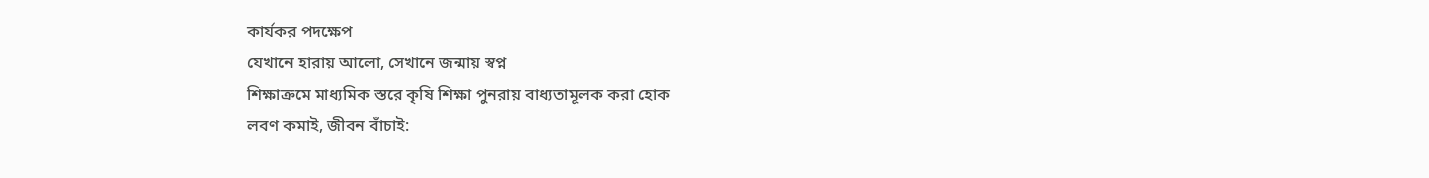কার্যকর পদক্ষেপ
যেখানে হারায় আলো, সেখানে জন্মায় স্বপ্ন
শিক্ষাক্রমে মাধ্যমিক স্তরে কৃষি শিক্ষা পুনরায় বাধ্যতামূলক করা হোক
লবণ কমাই, জীবন বাঁচাই: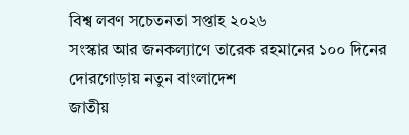বিশ্ব লবণ সচেতনতা সপ্তাহ ২০২৬
সংস্কার আর জনকল্যাণে তারেক রহমানের ১০০ দিনের দোরগোড়ায় নতুন বাংলাদেশ
জাতীয়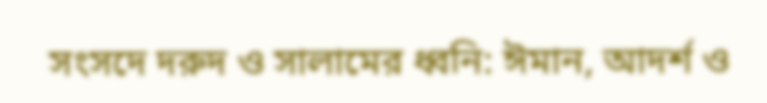সংসদে দরুদ ও সালামের ধ্বনি: ঈমান, আদর্শ ও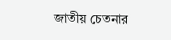জাতীয় চেতনার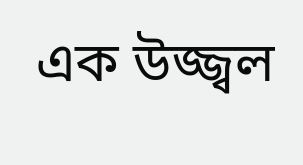এক উজ্জ্বল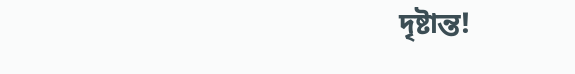দৃষ্টান্ত!